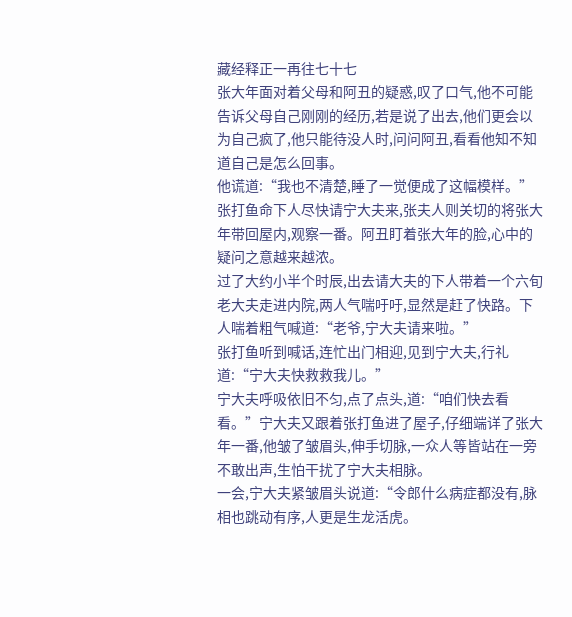藏经释正一再往七十七
张大年面对着父母和阿丑的疑惑,叹了口气,他不可能告诉父母自己刚刚的经历,若是说了出去,他们更会以为自己疯了,他只能待没人时,问问阿丑,看看他知不知道自己是怎么回事。
他谎道:“我也不清楚,睡了一觉便成了这幅模样。”
张打鱼命下人尽快请宁大夫来,张夫人则关切的将张大年带回屋内,观察一番。阿丑盯着张大年的脸,心中的疑问之意越来越浓。
过了大约小半个时辰,出去请大夫的下人带着一个六旬老大夫走进内院,两人气喘吁吁,显然是赶了快路。下人喘着粗气喊道:“老爷,宁大夫请来啦。”
张打鱼听到喊话,连忙出门相迎,见到宁大夫,行礼道:“宁大夫快救救我儿。”
宁大夫呼吸依旧不匀,点了点头,道:“咱们快去看看。”宁大夫又跟着张打鱼进了屋子,仔细端详了张大年一番,他皱了皱眉头,伸手切脉,一众人等皆站在一旁不敢出声,生怕干扰了宁大夫相脉。
一会,宁大夫紧皱眉头说道:“令郎什么病症都没有,脉相也跳动有序,人更是生龙活虎。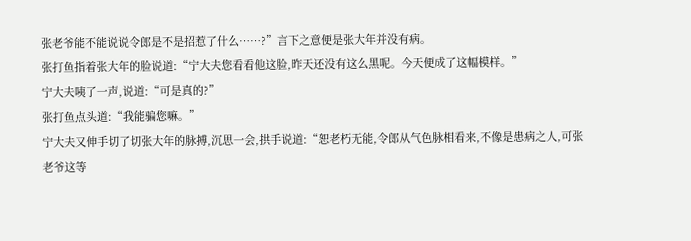张老爷能不能说说令郎是不是招惹了什么……?”言下之意便是张大年并没有病。
张打鱼指着张大年的脸说道:“宁大夫您看看他这脸,昨天还没有这么黑呢。今天便成了这幅模样。”
宁大夫咦了一声,说道:“可是真的?”
张打鱼点头道:“我能骗您嘛。”
宁大夫又伸手切了切张大年的脉搏,沉思一会,拱手说道:“恕老朽无能,令郎从气色脉相看来,不像是患病之人,可张老爷这等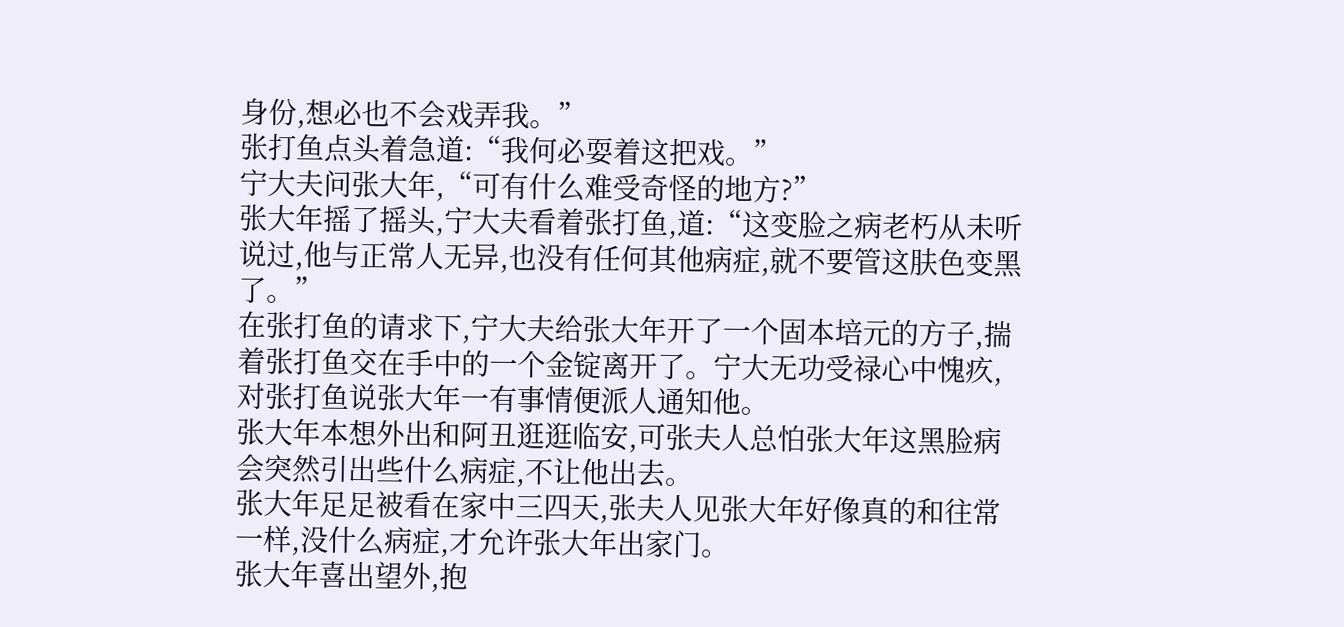身份,想必也不会戏弄我。”
张打鱼点头着急道:“我何必耍着这把戏。”
宁大夫问张大年,“可有什么难受奇怪的地方?”
张大年摇了摇头,宁大夫看着张打鱼,道:“这变脸之病老朽从未听说过,他与正常人无异,也没有任何其他病症,就不要管这肤色变黑了。”
在张打鱼的请求下,宁大夫给张大年开了一个固本培元的方子,揣着张打鱼交在手中的一个金锭离开了。宁大无功受禄心中愧疚,对张打鱼说张大年一有事情便派人通知他。
张大年本想外出和阿丑逛逛临安,可张夫人总怕张大年这黑脸病会突然引出些什么病症,不让他出去。
张大年足足被看在家中三四天,张夫人见张大年好像真的和往常一样,没什么病症,才允许张大年出家门。
张大年喜出望外,抱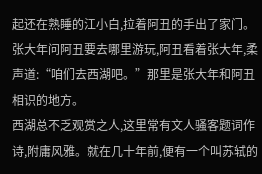起还在熟睡的江小白,拉着阿丑的手出了家门。
张大年问阿丑要去哪里游玩,阿丑看着张大年,柔声道:“咱们去西湖吧。”那里是张大年和阿丑相识的地方。
西湖总不乏观赏之人,这里常有文人骚客题词作诗,附庸风雅。就在几十年前,便有一个叫苏轼的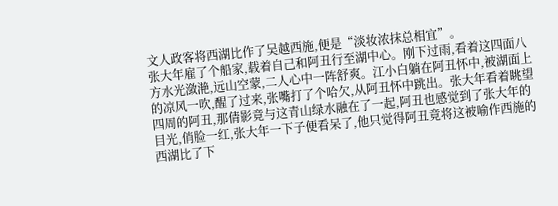文人政客将西湖比作了吴越西施,便是“淡妆浓抹总相宜”。
张大年雇了个船家,载着自己和阿丑行至湖中心。刚下过雨,看着这四面八方水光潋滟,远山空蒙,二人心中一阵舒爽。江小白躺在阿丑怀中,被湖面上的凉风一吹,醒了过来,张嘴打了个哈欠,从阿丑怀中跳出。张大年看着眺望四周的阿丑,那倩影竟与这青山绿水融在了一起,阿丑也感觉到了张大年的目光,俏脸一红,张大年一下子便看呆了,他只觉得阿丑竟将这被喻作西施的西湖比了下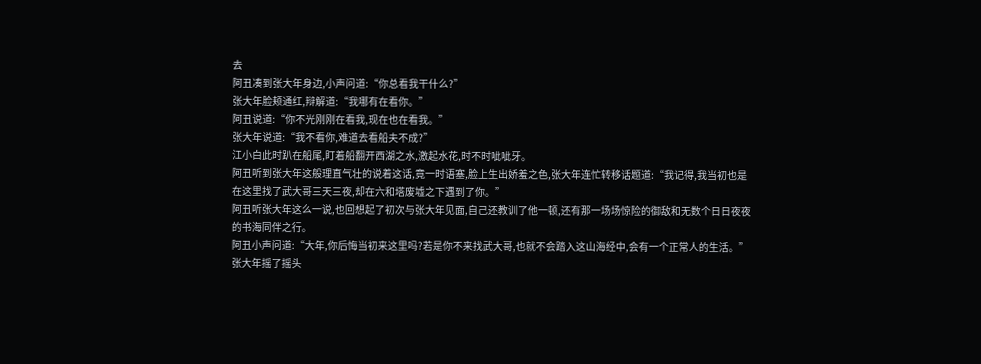去
阿丑凑到张大年身边,小声问道:“你总看我干什么?”
张大年脸颊通红,辩解道:“我哪有在看你。”
阿丑说道:“你不光刚刚在看我,现在也在看我。”
张大年说道:“我不看你,难道去看船夫不成?”
江小白此时趴在船尾,盯着船翻开西湖之水,激起水花,时不时呲呲牙。
阿丑听到张大年这般理直气壮的说着这话,竟一时语塞,脸上生出娇羞之色,张大年连忙转移话题道:“我记得,我当初也是在这里找了武大哥三天三夜,却在六和塔废墟之下遇到了你。”
阿丑听张大年这么一说,也回想起了初次与张大年见面,自己还教训了他一顿,还有那一场场惊险的御敌和无数个日日夜夜的书海同伴之行。
阿丑小声问道:“大年,你后悔当初来这里吗?若是你不来找武大哥,也就不会踏入这山海经中,会有一个正常人的生活。”
张大年摇了摇头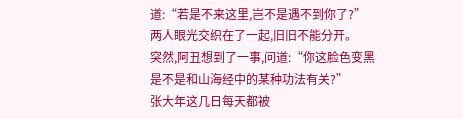道:“若是不来这里,岂不是遇不到你了?”
两人眼光交织在了一起,旧旧不能分开。
突然,阿丑想到了一事,问道:“你这脸色变黑是不是和山海经中的某种功法有关?”
张大年这几日每天都被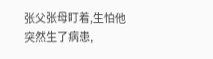张父张母盯着,生怕他突然生了病患,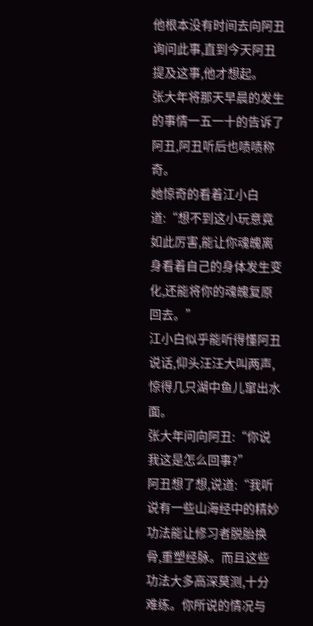他根本没有时间去向阿丑询问此事,直到今天阿丑提及这事,他才想起。
张大年将那天早晨的发生的事情一五一十的告诉了阿丑,阿丑听后也啧啧称奇。
她惊奇的看着江小白道:“想不到这小玩意竟如此厉害,能让你魂魄离身看着自己的身体发生变化,还能将你的魂魄复原回去。”
江小白似乎能听得懂阿丑说话,仰头汪汪大叫两声,惊得几只湖中鱼儿窜出水面。
张大年问向阿丑:“你说我这是怎么回事?”
阿丑想了想,说道:“我听说有一些山海经中的精妙功法能让修习者脱胎换骨,重塑经脉。而且这些功法大多高深莫测,十分难练。你所说的情况与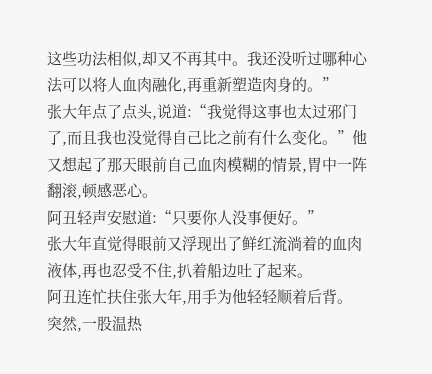这些功法相似,却又不再其中。我还没听过哪种心法可以将人血肉融化,再重新塑造肉身的。”
张大年点了点头,说道:“我觉得这事也太过邪门了,而且我也没觉得自己比之前有什么变化。”他又想起了那天眼前自己血肉模糊的情景,胃中一阵翻滚,顿感恶心。
阿丑轻声安慰道:“只要你人没事便好。”
张大年直觉得眼前又浮现出了鲜红流淌着的血肉液体,再也忍受不住,扒着船边吐了起来。
阿丑连忙扶住张大年,用手为他轻轻顺着后背。
突然,一股温热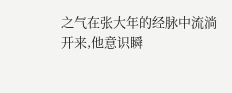之气在张大年的经脉中流淌开来,他意识瞬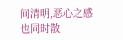间清明,恶心之感也同时散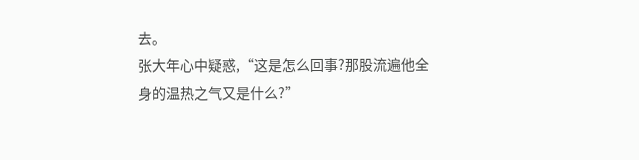去。
张大年心中疑惑,“这是怎么回事?那股流遍他全身的温热之气又是什么?”